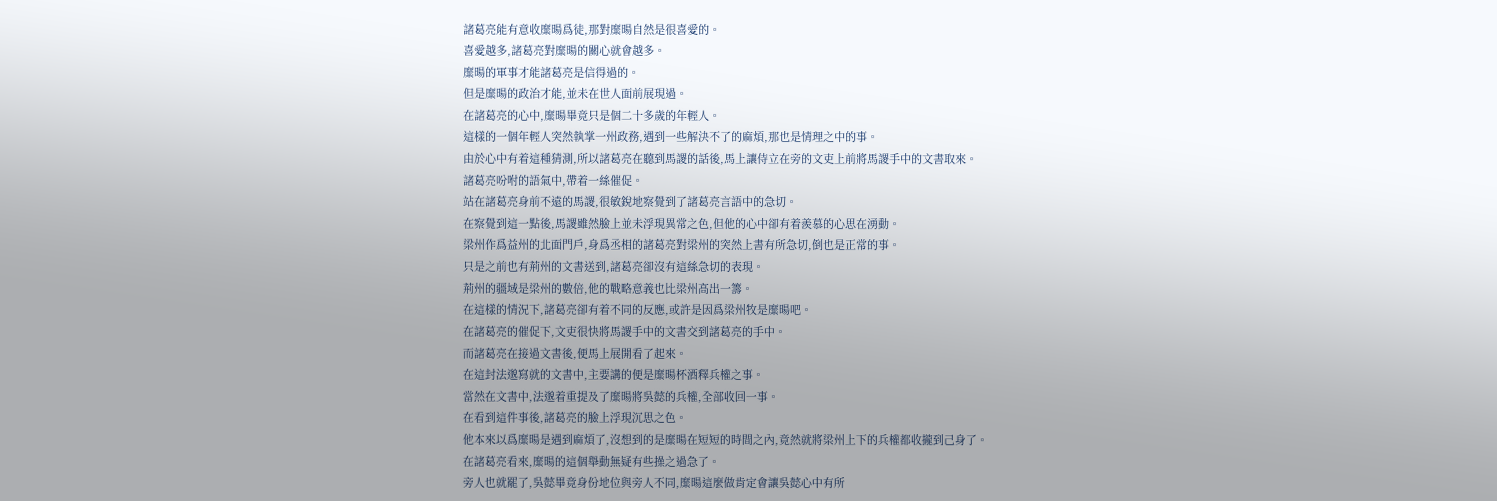諸葛亮能有意收糜暘爲徒,那對糜暘自然是很喜愛的。
喜愛越多,諸葛亮對糜暘的關心就會越多。
糜暘的軍事才能諸葛亮是信得過的。
但是糜暘的政治才能,並未在世人面前展現過。
在諸葛亮的心中,糜暘畢竟只是個二十多歲的年輕人。
這樣的一個年輕人突然執掌一州政務,遇到一些解決不了的麻煩,那也是情理之中的事。
由於心中有着這種猜測,所以諸葛亮在聽到馬謖的話後,馬上讓侍立在旁的文吏上前將馬謖手中的文書取來。
諸葛亮吩咐的語氣中,帶着一絲催促。
站在諸葛亮身前不遠的馬謖,很敏銳地察覺到了諸葛亮言語中的急切。
在察覺到這一點後,馬謖雖然臉上並未浮現異常之色,但他的心中卻有着羨慕的心思在湧動。
梁州作爲益州的北面門戶,身爲丞相的諸葛亮對梁州的突然上書有所急切,倒也是正常的事。
只是之前也有荊州的文書送到,諸葛亮卻沒有這絲急切的表現。
荊州的疆域是梁州的數倍,他的戰略意義也比梁州高出一籌。
在這樣的情況下,諸葛亮卻有着不同的反應,或許是因爲梁州牧是糜暘吧。
在諸葛亮的催促下,文吏很快將馬謖手中的文書交到諸葛亮的手中。
而諸葛亮在接過文書後,便馬上展開看了起來。
在這封法邈寫就的文書中,主要講的便是糜暘杯酒釋兵權之事。
當然在文書中,法邈着重提及了糜暘將吳懿的兵權,全部收回一事。
在看到這件事後,諸葛亮的臉上浮現沉思之色。
他本來以爲糜暘是遇到麻煩了,沒想到的是糜暘在短短的時間之內,竟然就將梁州上下的兵權都收攏到己身了。
在諸葛亮看來,糜暘的這個舉動無疑有些操之過急了。
旁人也就罷了,吳懿畢竟身份地位與旁人不同,糜暘這麼做肯定會讓吳懿心中有所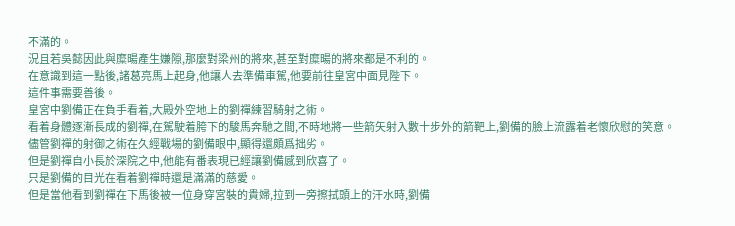不滿的。
況且若吳懿因此與糜暘產生嫌隙,那麼對梁州的將來,甚至對糜暘的將來都是不利的。
在意識到這一點後,諸葛亮馬上起身,他讓人去準備車駕,他要前往皇宮中面見陛下。
這件事需要善後。
皇宮中劉備正在負手看着,大殿外空地上的劉禪練習騎射之術。
看着身體逐漸長成的劉禪,在駕駛着胯下的駿馬奔馳之間,不時地將一些箭矢射入數十步外的箭靶上,劉備的臉上流露着老懷欣慰的笑意。
儘管劉禪的射御之術在久經戰場的劉備眼中,顯得還頗爲拙劣。
但是劉禪自小長於深院之中,他能有番表現已經讓劉備感到欣喜了。
只是劉備的目光在看着劉禪時還是滿滿的慈愛。
但是當他看到劉禪在下馬後被一位身穿宮裝的貴婦,拉到一旁擦拭頭上的汗水時,劉備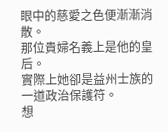眼中的慈愛之色便漸漸消散。
那位貴婦名義上是他的皇后。
實際上她卻是益州士族的一道政治保護符。
想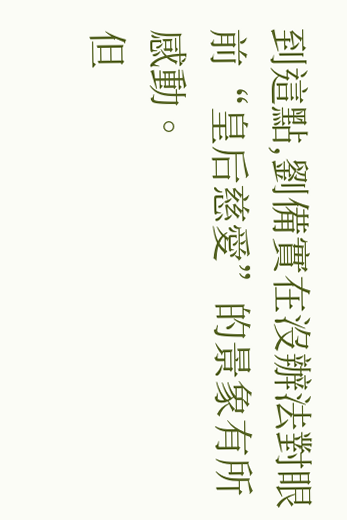到這點,劉備實在沒辦法對眼前“皇后慈愛”的景象有所感動。
但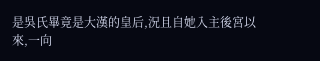是吳氏畢竟是大漢的皇后,況且自她入主後宮以來,一向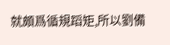就頗爲循規蹈矩,所以劉備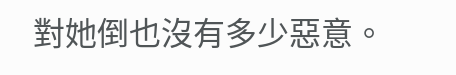對她倒也沒有多少惡意。